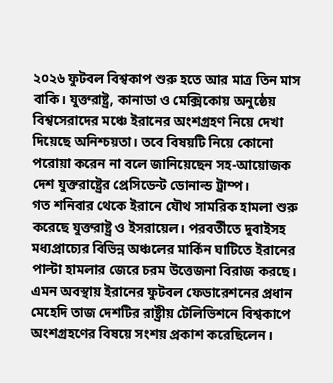২০২৬ ফুটবল বিশ্বকাপ শুরু হতে আর মাত্র তিন মাস বাকি। যুক্তরাষ্ট্র, কানাডা ও মেক্সিকোয় অনুষ্ঠেয় বিশ্বসেরাদের মঞ্চে ইরানের অংশগ্রহণ নিয়ে দেখা দিয়েছে অনিশ্চয়তা। তবে বিষয়টি নিয়ে কোনো পরোয়া করেন না বলে জানিয়েছেন সহ-আয়োজক দেশ যুক্তরাষ্ট্রের প্রেসিডেন্ট ডোনাল্ড ট্রাম্প।
গত শনিবার থেকে ইরানে যৌথ সামরিক হামলা শুরু করেছে যুক্তরাষ্ট্র ও ইসরায়েল। পরবর্তীতে দুবাইসহ মধ্যপ্রাচ্যের বিভিন্ন অঞ্চলের মার্কিন ঘাটিতে ইরানের পাল্টা হামলার জেরে চরম উত্তেজনা বিরাজ করছে।
এমন অবস্থায় ইরানের ফুটবল ফেডারেশনের প্রধান মেহেদি তাজ দেশটির রাষ্ট্রীয় টেলিভিশনে বিশ্বকাপে অংশগ্রহণের বিষয়ে সংশয় প্রকাশ করেছিলেন।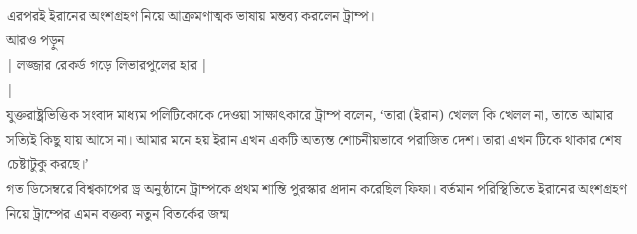এরপরই ইরানের অংশগ্রহণ নিয়ে আক্রমণাত্মক ভাষায় মন্তব্য করলেন ট্রাম্প।
আরও পড়ুন
| লজ্জার রেকর্ড গড়ে লিভারপুলের হার |
|
যুক্তরাষ্ট্রভিত্তিক সংবাদ মাধ্যম পলিটিকোকে দেওয়া সাক্ষাৎকারে ট্রাম্প বলেন, ‘তারা (ইরান) খেলল কি খেলল না, তাতে আমার সত্যিই কিছু যায় আসে না। আমার মনে হয় ইরান এখন একটি অত্যন্ত শোচনীয়ভাবে পরাজিত দেশ। তারা এখন টিকে থাকার শেষ চেষ্টাটুকু করছে।’
গত ডিসেম্বরে বিশ্বকাপের ড্র অনুষ্ঠানে ট্রাম্পকে প্রথম শান্তি পুরস্কার প্রদান করেছিল ফিফা। বর্তমান পরিস্থিতিতে ইরানের অংশগ্রহণ নিয়ে ট্রাম্পের এমন বক্তব্য নতুন বিতর্কের জন্ম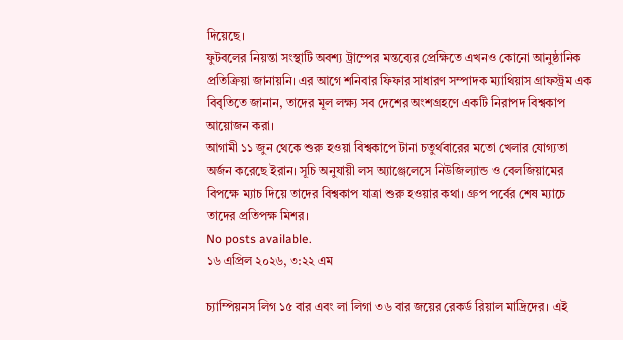দিয়েছে।
ফুটবলের নিয়ন্তা সংস্থাটি অবশ্য ট্রাম্পের মন্তব্যের প্রেক্ষিতে এখনও কোনো আনুষ্ঠানিক প্রতিক্রিয়া জানায়নি। এর আগে শনিবার ফিফার সাধারণ সম্পাদক ম্যাথিয়াস গ্রাফস্ট্রম এক বিবৃতিতে জানান, তাদের মূল লক্ষ্য সব দেশের অংশগ্রহণে একটি নিরাপদ বিশ্বকাপ আয়োজন করা।
আগামী ১১ জুন থেকে শুরু হওয়া বিশ্বকাপে টানা চতুর্থবারের মতো খেলার যোগ্যতা অর্জন করেছে ইরান। সূচি অনুযায়ী লস অ্যাঞ্জেলেসে নিউজিল্যান্ড ও বেলজিয়ামের বিপক্ষে ম্যাচ দিয়ে তাদের বিশ্বকাপ যাত্রা শুরু হওয়ার কথা। গ্রুপ পর্বের শেষ ম্যাচে তাদের প্রতিপক্ষ মিশর।
No posts available.
১৬ এপ্রিল ২০২৬, ৩:২২ এম

চ্যাম্পিয়নস লিগ ১৫ বার এবং লা লিগা ৩৬ বার জয়ের রেকর্ড রিয়াল মাদ্রিদের। এই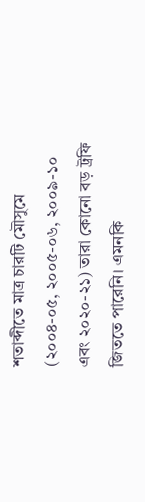শতাব্দীতে মাত্র চারটি মৌসুমে (২০০৪-০৫, ২০০৫-০৬, ২০০৯-১০ এবং ২০২০-২১) তারা কোনো বড় ট্রফি জিততে পারেনি। এমনকি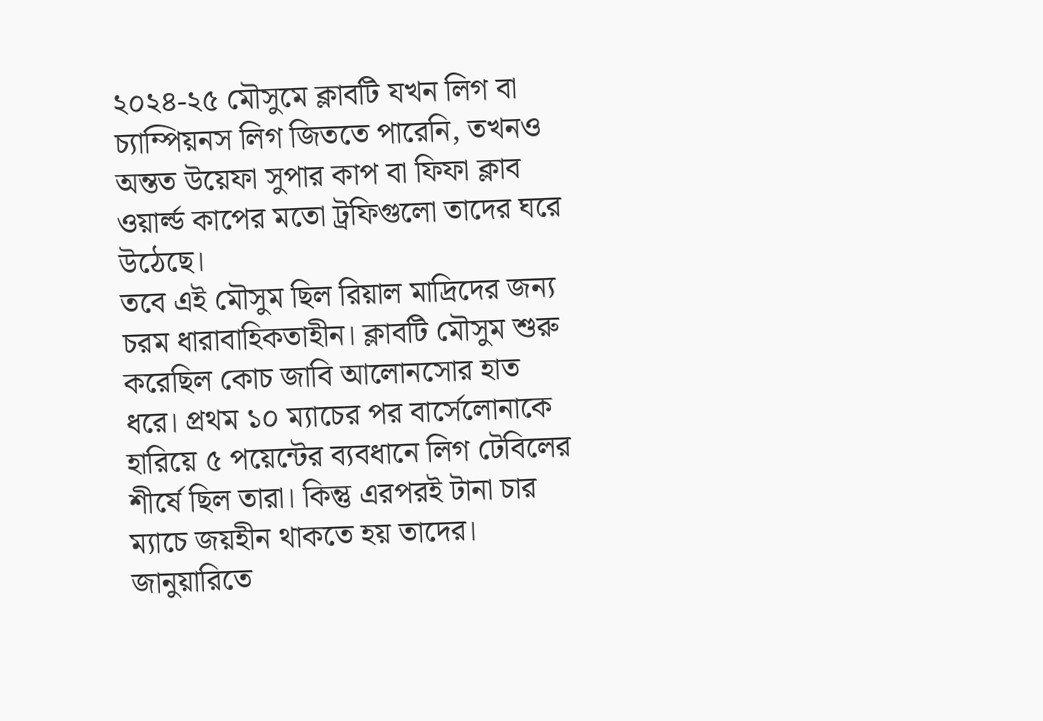২০২৪-২৫ মৌসুমে ক্লাবটি যখন লিগ বা চ্যাম্পিয়নস লিগ জিততে পারেনি, তখনও অন্তত উয়েফা সুপার কাপ বা ফিফা ক্লাব ওয়ার্ল্ড কাপের মতো ট্রফিগুলো তাদের ঘরে উঠেছে।
তবে এই মৌসুম ছিল রিয়াল মাদ্রিদের জন্য চরম ধারাবাহিকতাহীন। ক্লাবটি মৌসুম শুরু করেছিল কোচ জাবি আলোনসোর হাত ধরে। প্রথম ১০ ম্যাচের পর বার্সেলোনাকে হারিয়ে ৫ পয়েন্টের ব্যবধানে লিগ টেবিলের শীর্ষে ছিল তারা। কিন্তু এরপরই টানা চার ম্যাচে জয়হীন থাকতে হয় তাদের। জানুয়ারিতে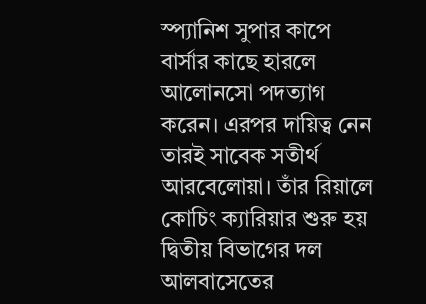স্প্যানিশ সুপার কাপে বার্সার কাছে হারলে আলোনসো পদত্যাগ করেন। এরপর দায়িত্ব নেন তারই সাবেক সতীর্থ আরবেলোয়া। তাঁর রিয়ালে কোচিং ক্যারিয়ার শুরু হয় দ্বিতীয় বিভাগের দল আলবাসেতের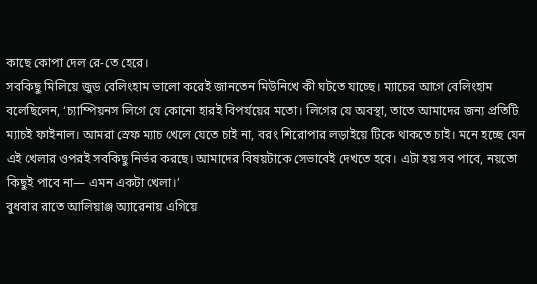কাছে কোপা দেল রে-তে হেরে।
সবকিছু মিলিয়ে জুড বেলিংহাম ভালো করেই জানতেন মিউনিখে কী ঘটতে যাচ্ছে। ম্যাচের আগে বেলিংহাম বলেছিলেন, ‘চ্যাম্পিয়নস লিগে যে কোনো হারই বিপর্যয়ের মতো। লিগের যে অবস্থা, তাতে আমাদের জন্য প্রতিটি ম্যাচই ফাইনাল। আমরা স্রেফ ম্যাচ খেলে যেতে চাই না, বরং শিরোপার লড়াইয়ে টিকে থাকতে চাই। মনে হচ্ছে যেন এই খেলার ওপরই সবকিছু নির্ভর করছে। আমাদের বিষয়টাকে সেভাবেই দেখতে হবে। এটা হয় সব পাবে, নয়তো কিছুই পাবে না— এমন একটা খেলা।’
বুধবার রাতে আলিয়াঞ্জ অ্যারেনায় এগিয়ে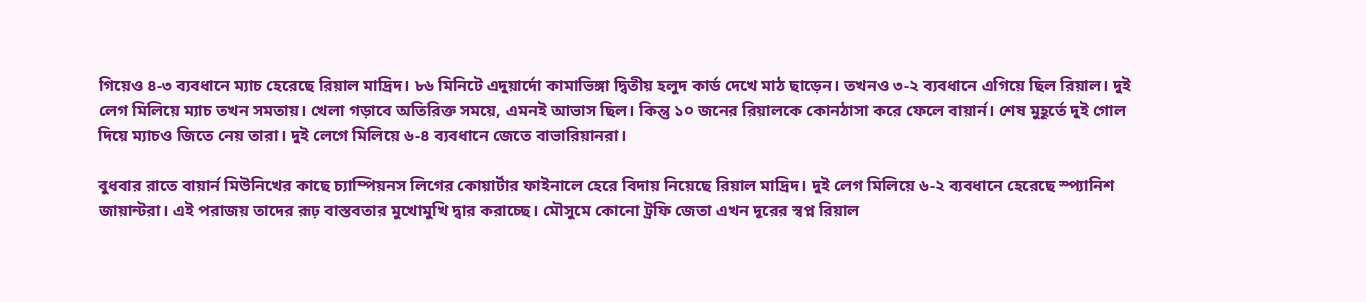গিয়েও ৪-৩ ব্যবধানে ম্যাচ হেরেছে রিয়াল মাদ্রিদ। ৮৬ মিনিটে এদুয়ার্দো কামাভিঙ্গা দ্বিতীয় হলুদ কার্ড দেখে মাঠ ছাড়েন। তখনও ৩-২ ব্যবধানে এগিয়ে ছিল রিয়াল। দুই লেগ মিলিয়ে ম্যাচ তখন সমতায়। খেলা গড়াবে অতিরিক্ত সময়ে, এমনই আভাস ছিল। কিন্তু ১০ জনের রিয়ালকে কোনঠাসা করে ফেলে বায়ার্ন। শেষ মুহূর্তে দুই গোল দিয়ে ম্যাচও জিতে নেয় তারা। দুই লেগে মিলিয়ে ৬-৪ ব্যবধানে জেতে বাভারিয়ানরা।

বুধবার রাতে বায়ার্ন মিউনিখের কাছে চ্যাম্পিয়নস লিগের কোয়ার্টার ফাইনালে হেরে বিদায় নিয়েছে রিয়াল মাদ্রিদ। দুই লেগ মিলিয়ে ৬-২ ব্যবধানে হেরেছে স্প্যানিশ জায়ান্টরা। এই পরাজয় তাদের রূঢ় বাস্তবতার মুখোমুখি দ্বার করাচ্ছে। মৌসুমে কোনো ট্রফি জেতা এখন দূরের স্বপ্ন রিয়াল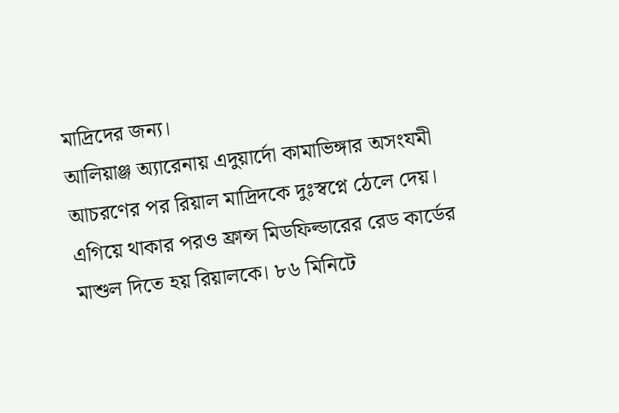মাদ্রিদের জন্য।
আলিয়াঞ্জ অ্যারেনায় এদুয়ার্দো কামাভিঙ্গার অসংযমী আচরণের পর রিয়াল মাদ্রিদকে দুঃস্বপ্নে ঠেলে দেয়। এগিয়ে থাকার পরও ফ্রান্স মিডফিল্ডারের রেড কার্ডের মাশুল দিতে হয় রিয়ালকে। ৮৬ মিনিটে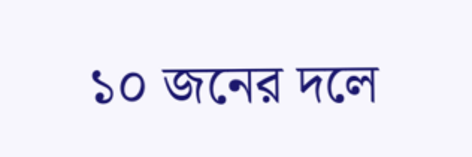১০ জনের দলে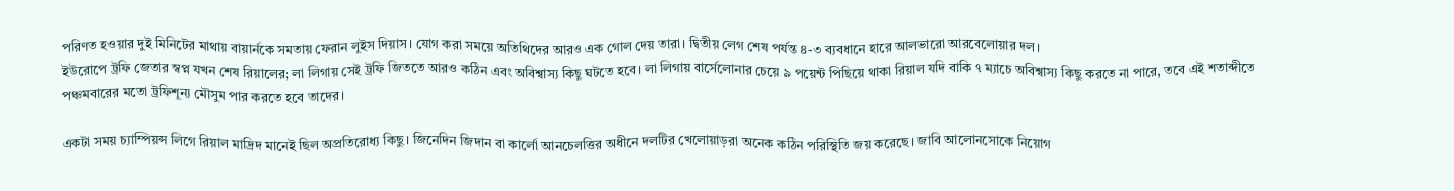পরিণত হওয়ার দুই মিনিটের মাথায় বায়ার্নকে সমতায় ফেরান লুইস দিয়াস। যোগ করা সময়ে অতিথিদের আরও এক গোল দেয় তারা। দ্বিতীয় লেগ শেষ পর্যন্ত ৪-৩ ব্যবধানে হারে আলভারো আরবেলোয়ার দল।
ইউরোপে ট্রফি জেতার স্বপ্ন যখন শেষ রিয়ালের; লা লিগায় সেই ট্রফি জিততে আরও কঠিন এবং অবিশ্বাস্য কিছু ঘটতে হবে। লা লিগায় বার্সেলোনার চেয়ে ৯ পয়েন্ট পিছিয়ে থাকা রিয়াল যদি বাকি ৭ ম্যাচে অবিশ্বাস্য কিছু করতে না পারে, তবে এই শতাব্দীতে পঞ্চমবারের মতো ট্রফিশূন্য মৌসুম পার করতে হবে তাদের।

একটা সময় চ্যাম্পিয়ন্স লিগে রিয়াল মাদ্রিদ মানেই ছিল অপ্রতিরোধ্য কিছু। জিনেদিন জিদান বা কার্লো আনচেলত্তির অধীনে দলটির খেলোয়াড়রা অনেক কঠিন পরিস্থিতি জয় করেছে। জাবি আলোনসোকে নিয়োগ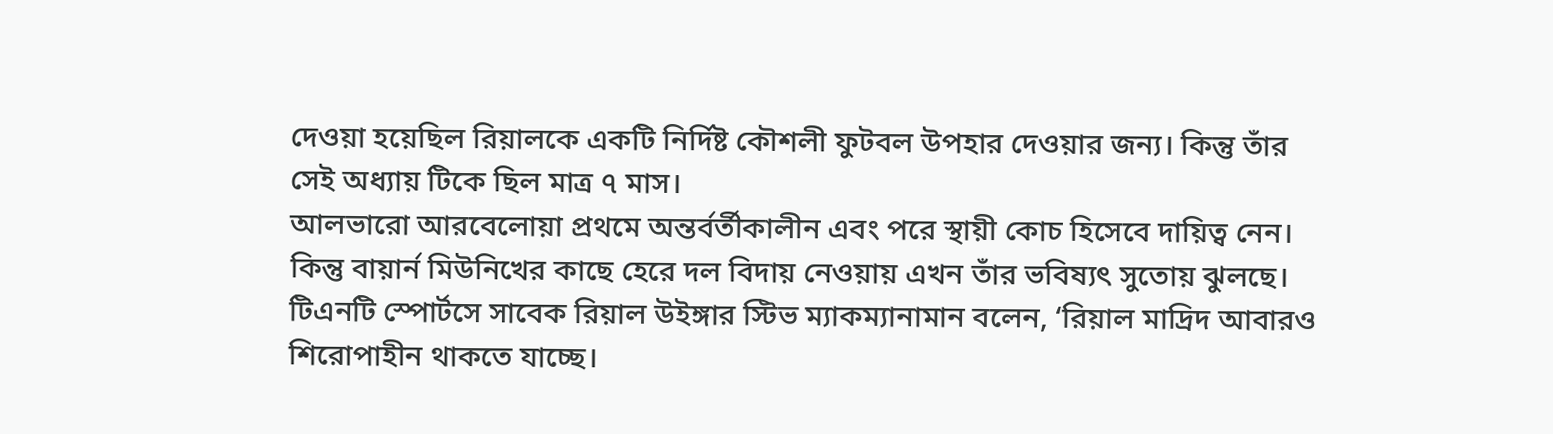দেওয়া হয়েছিল রিয়ালকে একটি নির্দিষ্ট কৌশলী ফুটবল উপহার দেওয়ার জন্য। কিন্তু তাঁর সেই অধ্যায় টিকে ছিল মাত্র ৭ মাস।
আলভারো আরবেলোয়া প্রথমে অন্তর্বর্তীকালীন এবং পরে স্থায়ী কোচ হিসেবে দায়িত্ব নেন। কিন্তু বায়ার্ন মিউনিখের কাছে হেরে দল বিদায় নেওয়ায় এখন তাঁর ভবিষ্যৎ সুতোয় ঝুলছে। টিএনটি স্পোর্টসে সাবেক রিয়াল উইঙ্গার স্টিভ ম্যাকম্যানামান বলেন, ‘রিয়াল মাদ্রিদ আবারও শিরোপাহীন থাকতে যাচ্ছে।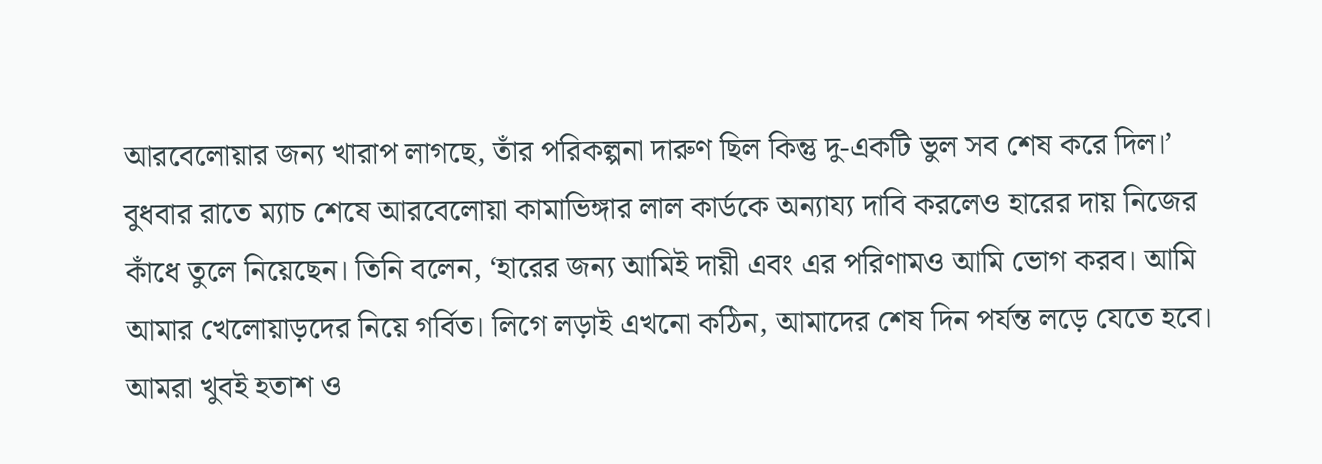আরবেলোয়ার জন্য খারাপ লাগছে, তাঁর পরিকল্পনা দারুণ ছিল কিন্তু দু-একটি ভুল সব শেষ করে দিল।’
বুধবার রাতে ম্যাচ শেষে আরবেলোয়া কামাভিঙ্গার লাল কার্ডকে অন্যায্য দাবি করলেও হারের দায় নিজের কাঁধে তুলে নিয়েছেন। তিনি বলেন, ‘হারের জন্য আমিই দায়ী এবং এর পরিণামও আমি ভোগ করব। আমি আমার খেলোয়াড়দের নিয়ে গর্বিত। লিগে লড়াই এখনো কঠিন, আমাদের শেষ দিন পর্যন্ত লড়ে যেতে হবে। আমরা খুবই হতাশ ও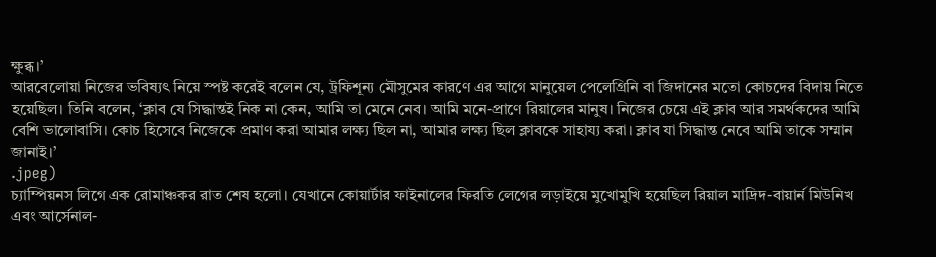ক্ষুব্ধ।’
আরবেলোয়া নিজের ভবিষ্যৎ নিয়ে স্পষ্ট করেই বলেন যে, ট্রফিশূন্য মৌসুমের কারণে এর আগে মানুয়েল পেলেগ্রিনি বা জিদানের মতো কোচদের বিদায় নিতে হয়েছিল। তিনি বলেন, ‘ক্লাব যে সিদ্ধান্তই নিক না কেন, আমি তা মেনে নেব। আমি মনে-প্রাণে রিয়ালের মানুষ। নিজের চেয়ে এই ক্লাব আর সমর্থকদের আমি বেশি ভালোবাসি। কোচ হিসেবে নিজেকে প্রমাণ করা আমার লক্ষ্য ছিল না, আমার লক্ষ্য ছিল ক্লাবকে সাহায্য করা। ক্লাব যা সিদ্ধান্ত নেবে আমি তাকে সম্মান জানাই।’
.jpeg)
চ্যাম্পিয়নস লিগে এক রোমাঞ্চকর রাত শেষ হলো। যেখানে কোয়ার্টার ফাইনালের ফিরতি লেগের লড়াইয়ে মুখোমুখি হয়েছিল রিয়াল মাদ্রিদ-বায়ার্ন মিউনিখ এবং আর্সেনাল-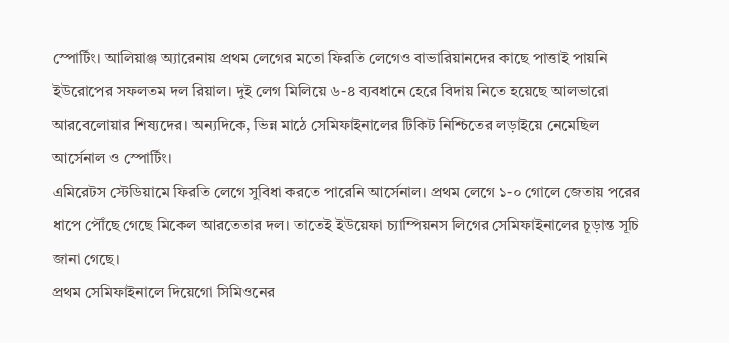স্পোর্টিং। আলিয়াঞ্জ অ্যারেনায় প্রথম লেগের মতো ফিরতি লেগেও বাভারিয়ানদের কাছে পাত্তাই পায়নি ইউরোপের সফলতম দল রিয়াল। দুই লেগ মিলিয়ে ৬-৪ ব্যবধানে হেরে বিদায় নিতে হয়েছে আলভারো আরবেলোয়ার শিষ্যদের। অন্যদিকে, ভিন্ন মাঠে সেমিফাইনালের টিকিট নিশ্চিতের লড়াইয়ে নেমেছিল আর্সেনাল ও স্পোর্টিং।
এমিরেটস স্টেডিয়ামে ফিরতি লেগে সুবিধা করতে পারেনি আর্সেনাল। প্রথম লেগে ১-০ গোলে জেতায় পরের ধাপে পৌঁছে গেছে মিকেল আরতেতার দল। তাতেই ইউয়েফা চ্যাম্পিয়নস লিগের সেমিফাইনালের চূড়ান্ত সূচি জানা গেছে।
প্রথম সেমিফাইনালে দিয়েগো সিমিওনের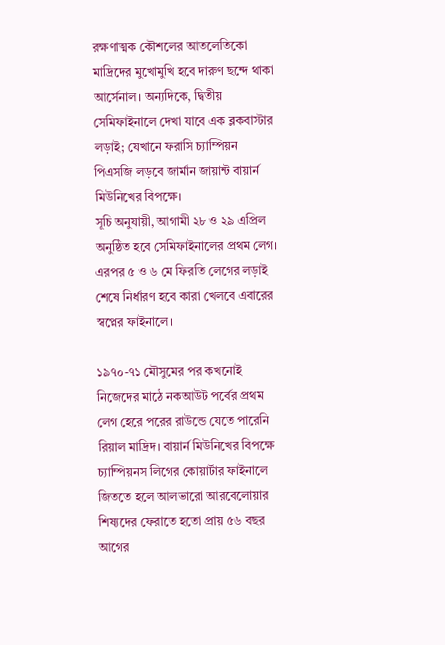রক্ষণাত্মক কৌশলের আতলেতিকো মাদ্রিদের মুখোমুখি হবে দারুণ ছন্দে থাকা আর্সেনাল। অন্যদিকে, দ্বিতীয় সেমিফাইনালে দেখা যাবে এক ব্লকবাস্টার লড়াই; যেখানে ফরাসি চ্যাম্পিয়ন পিএসজি লড়বে জার্মান জায়ান্ট বায়ার্ন মিউনিখের বিপক্ষে।
সূচি অনুযায়ী, আগামী ২৮ ও ২৯ এপ্রিল অনুষ্ঠিত হবে সেমিফাইনালের প্রথম লেগ। এরপর ৫ ও ৬ মে ফিরতি লেগের লড়াই শেষে নির্ধারণ হবে কারা খেলবে এবারের স্বপ্নের ফাইনালে।

১৯৭০-৭১ মৌসুমের পর কখনোই নিজেদের মাঠে নকআউট পর্বের প্রথম লেগ হেরে পরের রাউন্ডে যেতে পারেনি রিয়াল মাদ্রিদ। বায়ার্ন মিউনিখের বিপক্ষে চ্যাম্পিয়নস লিগের কোয়ার্টার ফাইনালে জিততে হলে আলভারো আরবেলোয়ার শিষ্যদের ফেরাতে হতো প্রায় ৫৬ বছর আগের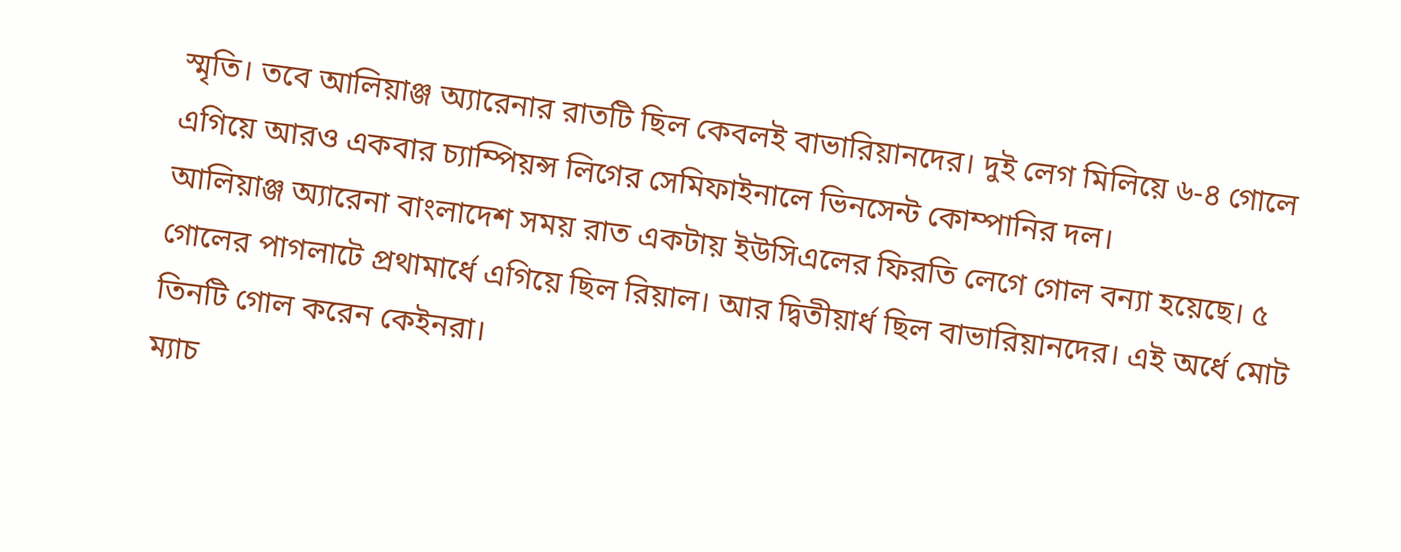স্মৃতি। তবে আলিয়াঞ্জ অ্যারেনার রাতটি ছিল কেবলই বাভারিয়ানদের। দুই লেগ মিলিয়ে ৬-৪ গোলে এগিয়ে আরও একবার চ্যাম্পিয়ন্স লিগের সেমিফাইনালে ভিনসেন্ট কোম্পানির দল।
আলিয়াঞ্জ অ্যারেনা বাংলাদেশ সময় রাত একটায় ইউসিএলের ফিরতি লেগে গোল বন্যা হয়েছে। ৫ গোলের পাগলাটে প্রথামার্ধে এগিয়ে ছিল রিয়াল। আর দ্বিতীয়ার্ধ ছিল বাভারিয়ানদের। এই অর্ধে মোট তিনটি গোল করেন কেইনরা।
ম্যাচ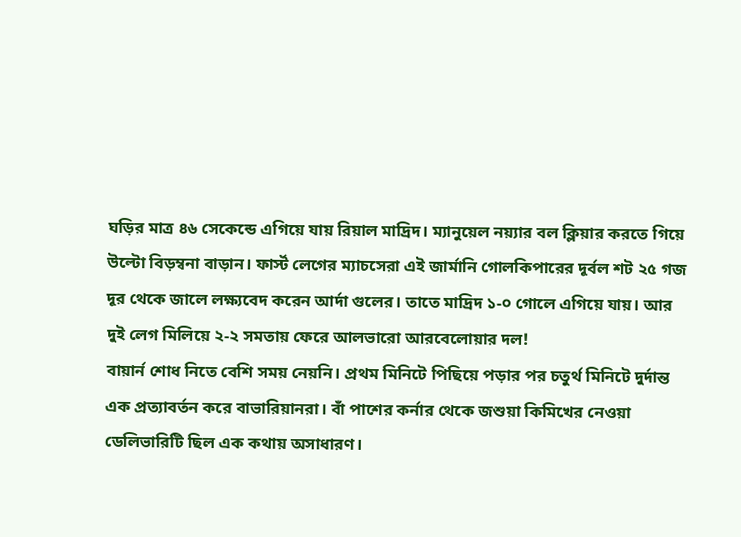ঘড়ির মাত্র ৪৬ সেকেন্ডে এগিয়ে যায় রিয়াল মাদ্রিদ। ম্যানুয়েল নয়্যার বল ক্লিয়ার করতে গিয়ে উল্টো বিড়ম্বনা বাড়ান। ফার্স্ট লেগের ম্যাচসেরা এই জার্মানি গোলকিপারের দূর্বল শট ২৫ গজ দূর থেকে জালে লক্ষ্যবেদ করেন আর্দা গুলের। তাতে মাদ্রিদ ১-০ গোলে এগিয়ে যায়। আর দুই লেগ মিলিয়ে ২-২ সমতায় ফেরে আলভারো আরবেলোয়ার দল!
বায়ার্ন শোধ নিতে বেশি সময় নেয়নি। প্রথম মিনিটে পিছিয়ে পড়ার পর চতুর্থ মিনিটে দুর্দান্ত এক প্রত্যাবর্তন করে বাভারিয়ানরা। বাঁ পাশের কর্নার থেকে জশুয়া কিমিখের নেওয়া ডেলিভারিটি ছিল এক কথায় অসাধারণ।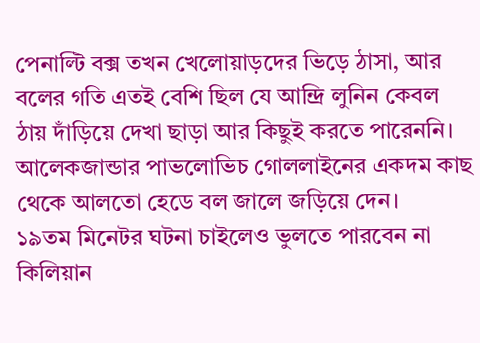পেনাল্টি বক্স তখন খেলোয়াড়দের ভিড়ে ঠাসা, আর বলের গতি এতই বেশি ছিল যে আন্দ্রি লুনিন কেবল ঠায় দাঁড়িয়ে দেখা ছাড়া আর কিছুই করতে পারেননি। আলেকজান্ডার পাভলোভিচ গোললাইনের একদম কাছ থেকে আলতো হেডে বল জালে জড়িয়ে দেন।
১৯তম মিনেটর ঘটনা চাইলেও ভুলতে পারবেন না কিলিয়ান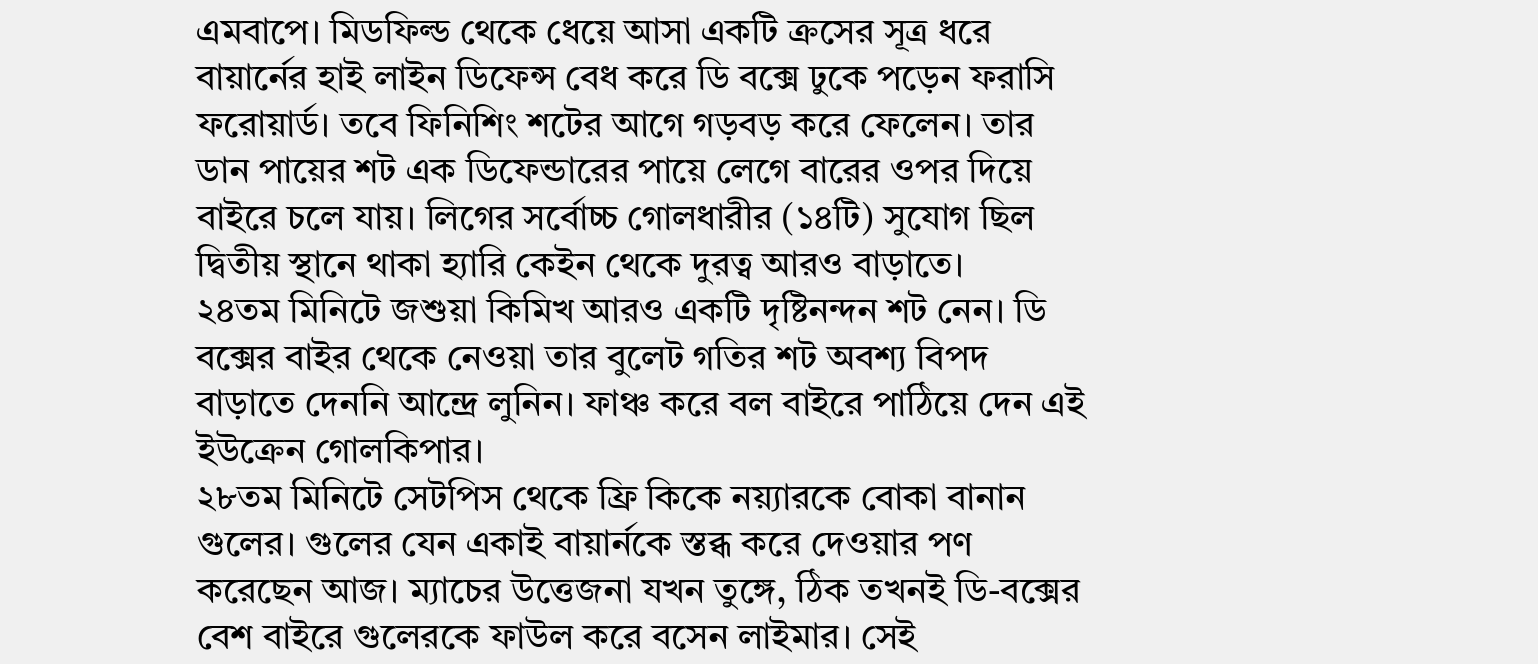এমবাপে। মিডফিল্ড থেকে ধেয়ে আসা একটি ক্রসের সূত্র ধরে বায়ার্নের হাই লাইন ডিফেন্স বেধ করে ডি বক্সে ঢুকে পড়েন ফরাসি ফরোয়ার্ড। তবে ফিনিশিং শটের আগে গড়বড় করে ফেলেন। তার ডান পায়ের শট এক ডিফেন্ডারের পায়ে লেগে বারের ওপর দিয়ে বাইরে চলে যায়। লিগের সর্বোচ্চ গোলধারীর (১৪টি) সুযোগ ছিল দ্বিতীয় স্থানে থাকা হ্যারি কেইন থেকে দুরত্ব আরও বাড়াতে।
২৪তম মিনিটে জশুয়া কিমিখ আরও একটি দৃষ্টিনন্দন শট নেন। ডি বক্সের বাইর থেকে নেওয়া তার বুলেট গতির শট অবশ্য বিপদ বাড়াতে দেননি আন্দ্রে লুনিন। ফাঞ্চ করে বল বাইরে পাঠিয়ে দেন এই ইউক্রেন গোলকিপার।
২৮তম মিনিটে সেটপিস থেকে ফ্রি কিকে নয়্যারকে বোকা বানান গুলের। গুলের যেন একাই বায়ার্নকে স্তব্ধ করে দেওয়ার পণ করেছেন আজ। ম্যাচের উত্তেজনা যখন তুঙ্গে, ঠিক তখনই ডি-বক্সের বেশ বাইরে গুলেরকে ফাউল করে বসেন লাইমার। সেই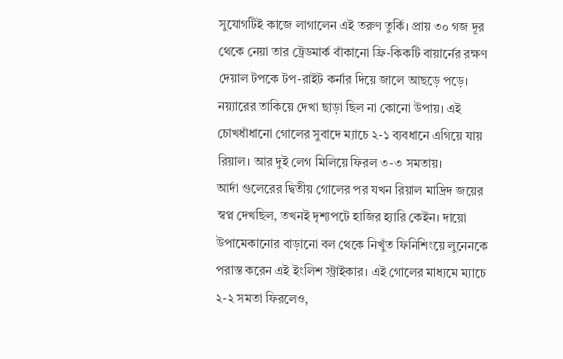সুযোগটিই কাজে লাগালেন এই তরুণ তুর্কি। প্রায় ৩০ গজ দূর থেকে নেয়া তার ট্রেডমার্ক বাঁকানো ফ্রি-কিকটি বায়ার্নের রক্ষণ দেয়াল টপকে টপ-রাইট কর্নার দিয়ে জালে আছড়ে পড়ে। নয়্যারের তাকিয়ে দেখা ছাড়া ছিল না কোনো উপায়। এই চোখধাঁধানো গোলের সুবাদে ম্যাচে ২-১ ব্যবধানে এগিয়ে যায় রিয়াল। আর দুই লেগ মিলিয়ে ফিরল ৩-৩ সমতায়।
আর্দা গুলেরের দ্বিতীয় গোলের পর যখন রিয়াল মাদ্রিদ জয়ের স্বপ্ন দেখছিল, তখনই দৃশ্যপটে হাজির হ্যারি কেইন। দায়ো উপামেকানোর বাড়ানো বল থেকে নিখুঁত ফিনিশিংয়ে লুনেনকে পরাস্ত করেন এই ইংলিশ স্ট্রাইকার। এই গোলের মাধ্যমে ম্যাচে ২-২ সমতা ফিরলেও,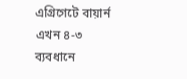এগ্রিগেটে বায়ার্ন এখন ৪-৩ ব্যবধানে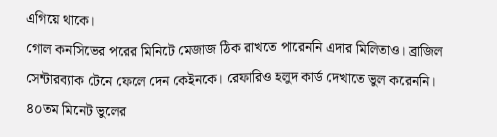এগিয়ে থাকে।
গোল কনসিভের পরের মিনিটে মেজাজ ঠিক রাখতে পারেননি এদার মিলিতাও। ব্রাজিল সেন্টারব্যাক টেনে ফেলে দেন কেইনকে। রেফারিও হলুদ কার্ড দেখাতে ভুল করেননি।
৪০তম মিনেট ভুলের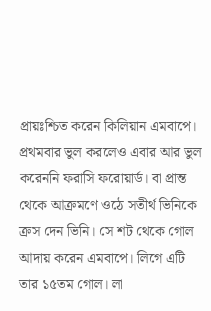প্রায়ঃশ্চিত করেন কিলিয়ান এমবাপে। প্রথমবার ভুল করলেও এবার আর ভুল করেননি ফরাসি ফরোয়ার্ড। বা প্রান্ত থেকে আক্রমণে ওঠে সতীর্থ ভিনিকে ক্রস দেন ভিনি। সে শট থেকে গোল আদায় করেন এমবাপে। লিগে এটি তার ১৫তম গোল। লা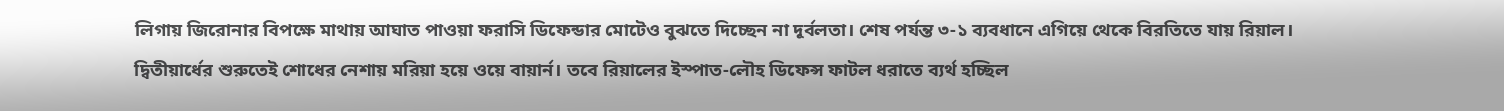লিগায় জিরোনার বিপক্ষে মাথায় আঘাত পাওয়া ফরাসি ডিফেন্ডার মোটেও বুঝতে দিচ্ছেন না দূর্বলতা। শেষ পর্যন্ত ৩-১ ব্যবধানে এগিয়ে থেকে বিরতিতে যায় রিয়াল।
দ্বিতীয়ার্ধের শুরুতেই শোধের নেশায় মরিয়া হয়ে ওয়ে বায়ার্ন। তবে রিয়ালের ইস্পাত-লৌহ ডিফেন্স ফাটল ধরাতে ব্যর্থ হচ্ছিল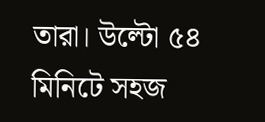তারা। উল্টো ৫৪ মিনিটে সহজ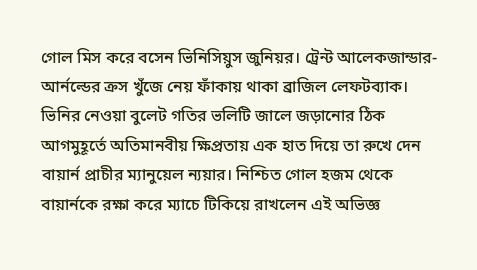গোল মিস করে বসেন ভিনিসিয়ুস জুনিয়র। ট্রেন্ট আলেকজান্ডার-আর্নল্ডের ক্রস খুঁজে নেয় ফাঁকায় থাকা ব্রাজিল লেফটব্যাক। ভিনির নেওয়া বুলেট গতির ভলিটি জালে জড়ানোর ঠিক আগমুহূর্তে অতিমানবীয় ক্ষিপ্রতায় এক হাত দিয়ে তা রুখে দেন বায়ার্ন প্রাচীর ম্যানুয়েল ন্যয়ার। নিশ্চিত গোল হজম থেকে বায়ার্নকে রক্ষা করে ম্যাচে টিকিয়ে রাখলেন এই অভিজ্ঞ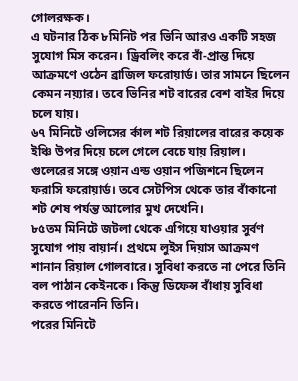গোলরক্ষক।
এ ঘটনার ঠিক ৮মিনিট পর ভিনি আরও একটি সহজ সুযোগ মিস করেন। ড্রিবলিং করে বাঁ-প্রান্ত দিয়ে আক্রমণে ওঠেন ব্রাজিল ফরোয়ার্ড। তার সামনে ছিলেন কেমন নয়্যার। তবে ভিনির শট বারের বেশ বাইর দিয়ে চলে যায়।
৬৭ মিনিটে ওলিসের র্কাল শট রিয়ালের বারের কয়েক ইঞ্চি উপর দিয়ে চলে গেলে বেচে যায় রিয়াল। গুলেরের সঙ্গে ওয়ান এন্ড ওয়ান পজিশনে ছিলেন ফরাসি ফরোয়ার্ড। তবে সেটপিস থেকে তার বাঁকানো শট শেষ পর্যন্ত আলোর মুখ দেখেনি।
৮৫তম মিনিটে জটলা থেকে এগিয়ে যাওয়ার সুর্বণ সুযোগ পায় বায়ার্ন। প্রথমে লুইস দিয়াস আক্রমণ শানান রিয়াল গোলবারে। সুবিধা করতে না পেরে তিনি বল পাঠান কেইনকে। কিন্তু ডিফেন্স বাঁধায় সুবিধা করতে পারেননি তিনি।
পরের মিনিটে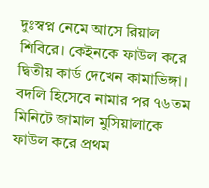দুঃস্বপ্ন নেমে আসে রিয়াল শিবিরে। কেইনকে ফাউল করে দ্বিতীয় কার্ড দেখেন কামাভিঙ্গা। বদলি হিসেবে নামার পর ৭৬তম মিনিটে জামাল মুসিয়ালাকে ফাউল করে প্রথম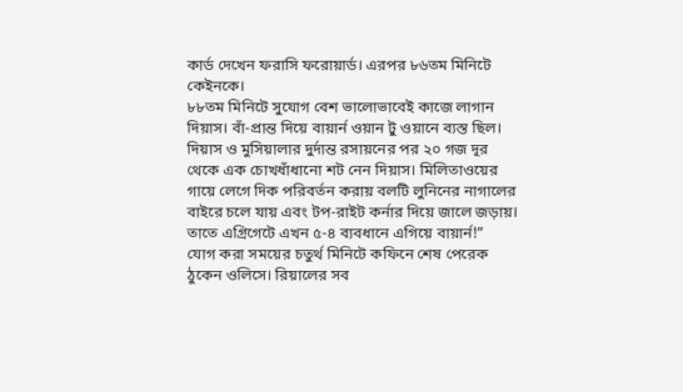কার্ড দেখেন ফরাসি ফরোয়ার্ড। এরপর ৮৬তম মিনিটে কেইনকে।
৮৮তম মিনিটে সুযোগ বেশ ভালোভাবেই কাজে লাগান দিয়াস। বাঁ-প্রান্ত দিয়ে বায়ার্ন ওয়ান টু ওয়ানে ব্যস্ত ছিল। দিয়াস ও মুসিয়ালার দুর্দান্ত রসায়নের পর ২০ গজ দূর থেকে এক চোখধাঁধানো শট নেন দিয়াস। মিলিতাওয়ের গায়ে লেগে দিক পরিবর্তন করায় বলটি লুনিনের নাগালের বাইরে চলে যায় এবং টপ-রাইট কর্নার দিয়ে জালে জড়ায়। তাতে এগ্রিগেটে এখন ৫-৪ ব্যবধানে এগিয়ে বায়ার্ন!”
যোগ করা সময়ের চতুর্থ মিনিটে কফিনে শেষ পেরেক ঠুকেন ওলিসে। রিয়ালের সব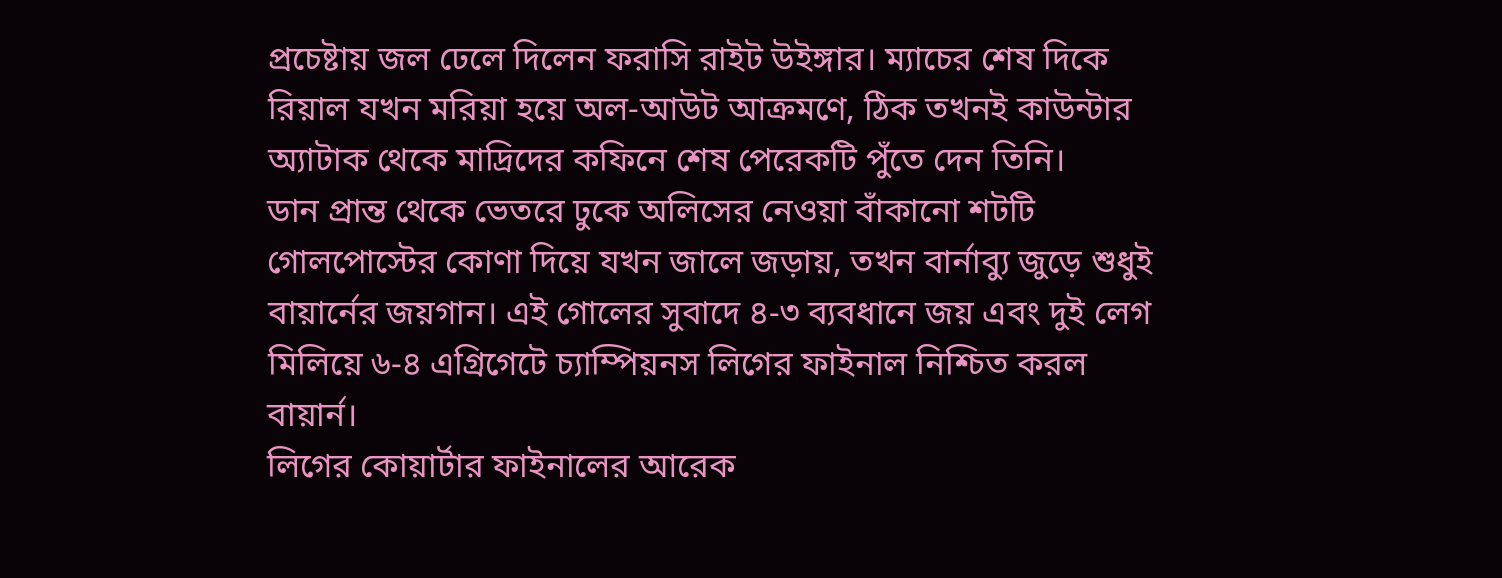প্রচেষ্টায় জল ঢেলে দিলেন ফরাসি রাইট উইঙ্গার। ম্যাচের শেষ দিকে রিয়াল যখন মরিয়া হয়ে অল-আউট আক্রমণে, ঠিক তখনই কাউন্টার অ্যাটাক থেকে মাদ্রিদের কফিনে শেষ পেরেকটি পুঁতে দেন তিনি।
ডান প্রান্ত থেকে ভেতরে ঢুকে অলিসের নেওয়া বাঁকানো শটটি গোলপোস্টের কোণা দিয়ে যখন জালে জড়ায়, তখন বার্নাব্যু জুড়ে শুধুই বায়ার্নের জয়গান। এই গোলের সুবাদে ৪-৩ ব্যবধানে জয় এবং দুই লেগ মিলিয়ে ৬-৪ এগ্রিগেটে চ্যাম্পিয়নস লিগের ফাইনাল নিশ্চিত করল বায়ার্ন।
লিগের কোয়ার্টার ফাইনালের আরেক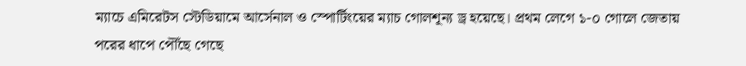ম্যাচে এমিরেটস স্টেডিয়ামে আর্সেনাল ও স্পোর্টিংয়ের ম্যাচ গোলশূন্য ড্র হয়েছে। প্রথম লেগে ১-০ গোলে জেতায় পরের ধাপে পৌঁছে গেছে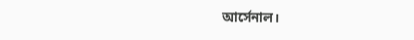আর্সেনাল।